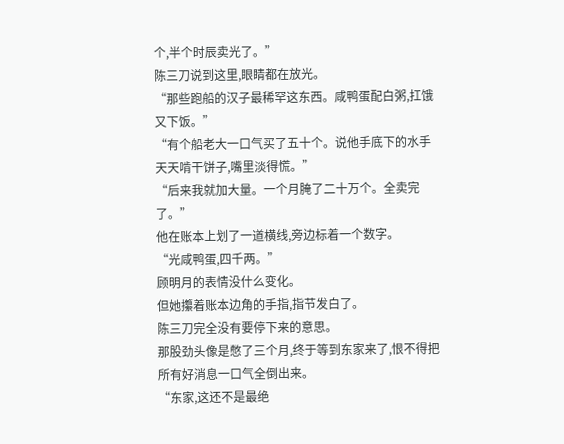个,半个时辰卖光了。”
陈三刀说到这里,眼睛都在放光。
“那些跑船的汉子最稀罕这东西。咸鸭蛋配白粥,扛饿又下饭。”
“有个船老大一口气买了五十个。说他手底下的水手天天啃干饼子,嘴里淡得慌。”
“后来我就加大量。一个月腌了二十万个。全卖完了。”
他在账本上划了一道横线,旁边标着一个数字。
“光咸鸭蛋,四千两。”
顾明月的表情没什么变化。
但她攥着账本边角的手指,指节发白了。
陈三刀完全没有要停下来的意思。
那股劲头像是憋了三个月,终于等到东家来了,恨不得把所有好消息一口气全倒出来。
“东家,这还不是最绝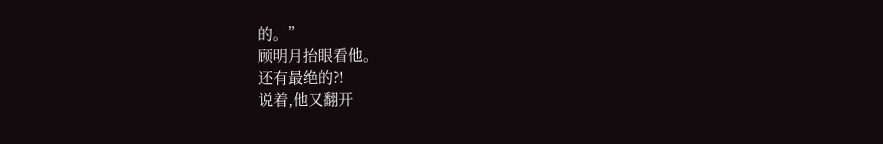的。”
顾明月抬眼看他。
还有最绝的?!
说着,他又翻开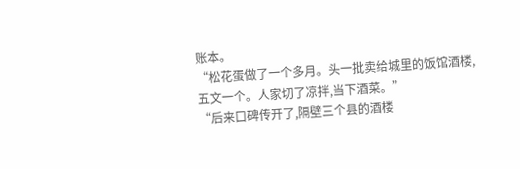账本。
“松花蛋做了一个多月。头一批卖给城里的饭馆酒楼,五文一个。人家切了凉拌,当下酒菜。”
“后来口碑传开了,隔壁三个县的酒楼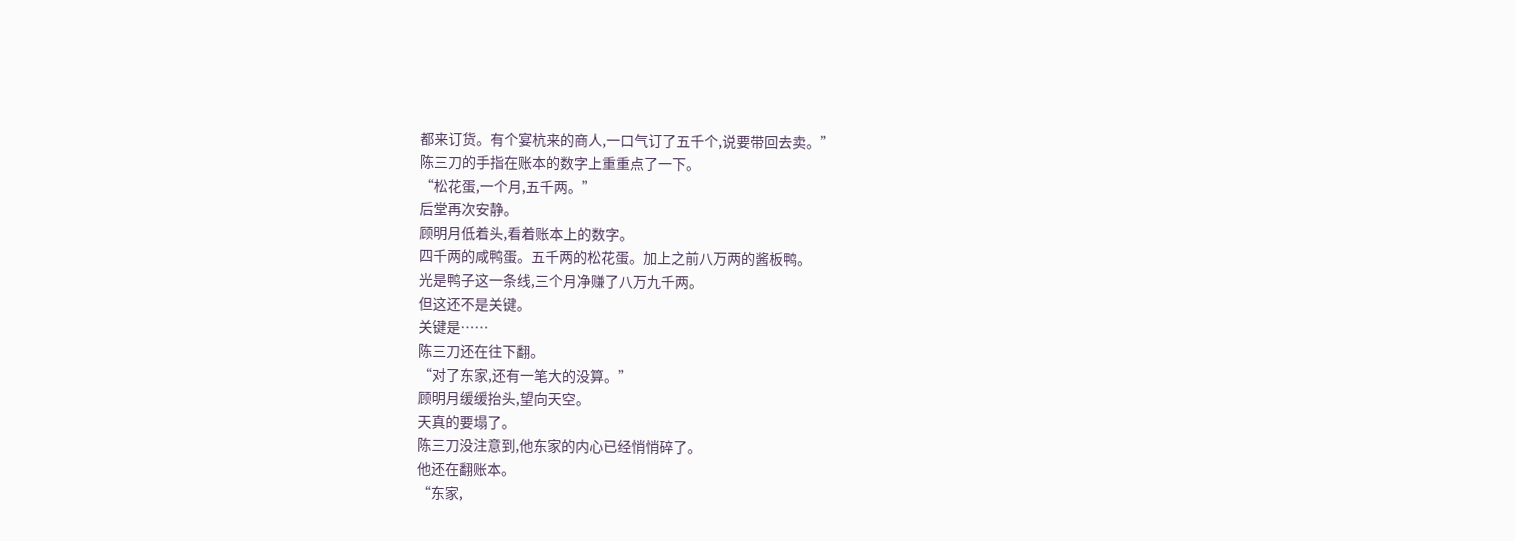都来订货。有个宴杭来的商人,一口气订了五千个,说要带回去卖。”
陈三刀的手指在账本的数字上重重点了一下。
“松花蛋,一个月,五千两。”
后堂再次安静。
顾明月低着头,看着账本上的数字。
四千两的咸鸭蛋。五千两的松花蛋。加上之前八万两的酱板鸭。
光是鸭子这一条线,三个月净赚了八万九千两。
但这还不是关键。
关键是……
陈三刀还在往下翻。
“对了东家,还有一笔大的没算。”
顾明月缓缓抬头,望向天空。
天真的要塌了。
陈三刀没注意到,他东家的内心已经悄悄碎了。
他还在翻账本。
“东家,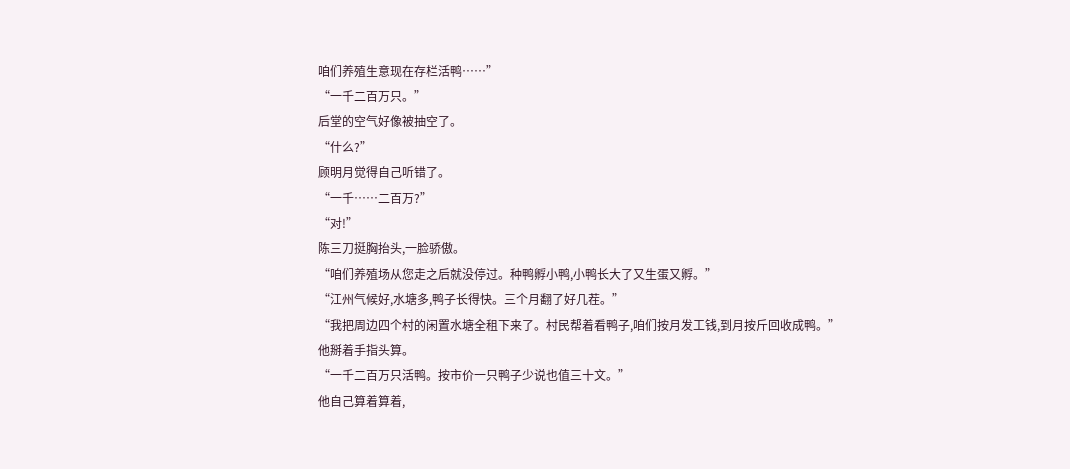咱们养殖生意现在存栏活鸭……”
“一千二百万只。”
后堂的空气好像被抽空了。
“什么?”
顾明月觉得自己听错了。
“一千……二百万?”
“对!”
陈三刀挺胸抬头,一脸骄傲。
“咱们养殖场从您走之后就没停过。种鸭孵小鸭,小鸭长大了又生蛋又孵。”
“江州气候好,水塘多,鸭子长得快。三个月翻了好几茬。”
“我把周边四个村的闲置水塘全租下来了。村民帮着看鸭子,咱们按月发工钱,到月按斤回收成鸭。”
他掰着手指头算。
“一千二百万只活鸭。按市价一只鸭子少说也值三十文。”
他自己算着算着,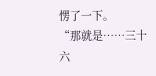愣了一下。
“那就是……三十六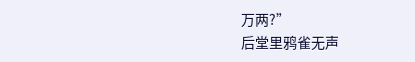万两?”
后堂里鸦雀无声